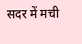सदर में मची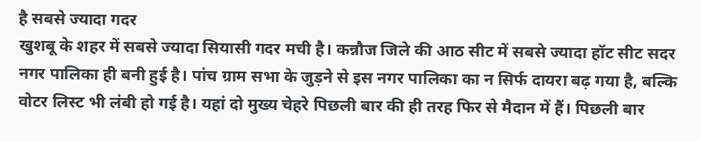है सबसे ज्यादा गदर
खुशबू के शहर में सबसे ज्यादा सियासी गदर मची है। कन्नौज जिले की आठ सीट में सबसे ज्यादा हॉट सीट सदर नगर पालिका ही बनी हुई है। पांच ग्राम सभा के जुड़ने से इस नगर पालिका का न सिर्फ दायरा बढ़ गया है, बल्कि वोटर लिस्ट भी लंबी हो गई है। यहां दो मुख्य चेहरे पिछली बार की ही तरह फिर से मैदान में हैं। पिछली बार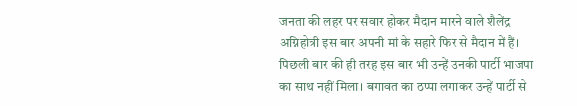जनता की लहर पर सवार होकर मैदान मारने वाले शैलेंद्र अग्निहोत्री इस बार अपनी मां के सहारे फिर से मैदान में हैं।
पिछली बार की ही तरह इस बार भी उन्हें उनकी पार्टी भाजपा का साथ नहीं मिला। बगावत का ठप्पा लगाकर उन्हें पार्टी से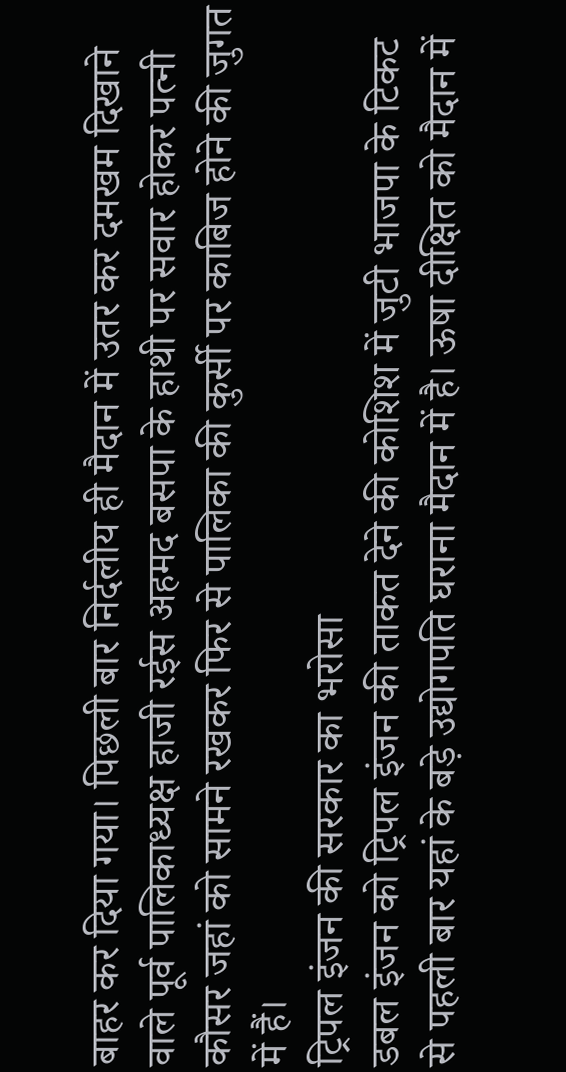बाहर कर दिया गया। पिछली बार निर्दलीय ही मैदान में उतर कर दमखम दिखाने वाले पूर्व पालिकाध्यक्ष हाजी रईस अहमद बसपा के हाथी पर सवार होकर पत्नी कौसर जहां को सामने रखकर फिर से पालिका की कुर्सी पर काबिज होने की जुगत में हैं।
ट्रिपल इंजन की सरकार का भरोसा
डबल इंजन को ट्रिपल इंजन की ताकत देने की कोशिश में जुटी भाजपा के टिकट से पहली बार यहां के बड़े उद्योगपति घराना मैदान में है। ऊषा दीक्षित को मैदान में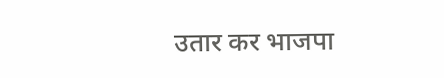उतार कर भाजपा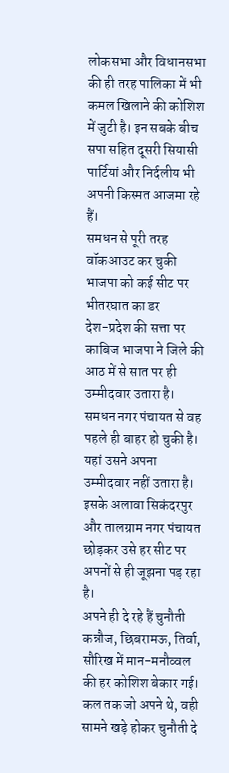लोकसभा और विधानसभा की ही तरह पालिका में भी कमल खिलाने की कोशिश में जुटी है। इन सबके बीच सपा सहित दूसरी सियासी पार्टियां और निर्दलीय भी अपनी किस्मत आजमा रहे हैं।
समधन से पूरी तरह वॉकआउट कर चुकी भाजपा को कई सीट पर भीतरघात का डर
देश-प्रदेश की सत्ता पर काबिज भाजपा ने जिले की आठ में से सात पर ही उम्मीदवार उतारा है। समधन नगर पंचायत से वह पहले ही बाहर हो चुकी है। यहां उसने अपना उम्मीदवार नहीं उतारा है। इसके अलावा सिकंदरपुर और तालग्राम नगर पंचायत छोड़कर उसे हर सीट पर अपनों से ही जूझना पड़ रहा है।
अपने ही दे रहे हैं चुनौती
कन्नौज, छिबरामऊ, तिर्वा, सौरिख में मान-मनौव्वल की हर कोशिश बेकार गई। कल तक जो अपने थे, वही सामने खड़े होकर चुनौती दे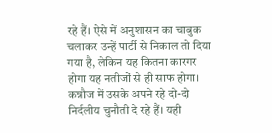रहे हैं। ऐसे में अनुशासन का चाबुक चलाकर उन्हें पार्टी से निकाल तो दिया गया है, लेकिन यह कितना कारगर होगा यह नतीजों से ही साफ होगा। कन्नौज में उसके अपने रहे दो-दो निर्दलीय चुनौती दे रहे हैं। यही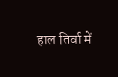हाल तिर्वा में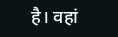है। वहां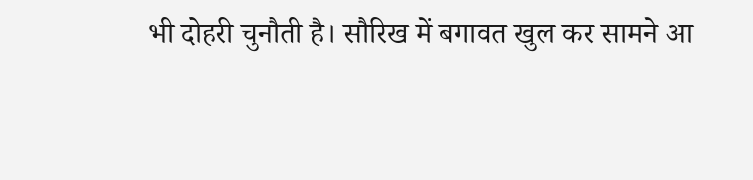भी दोहरी चुनौती है। सौरिख में बगावत खुल कर सामने आ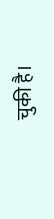चुकी है।